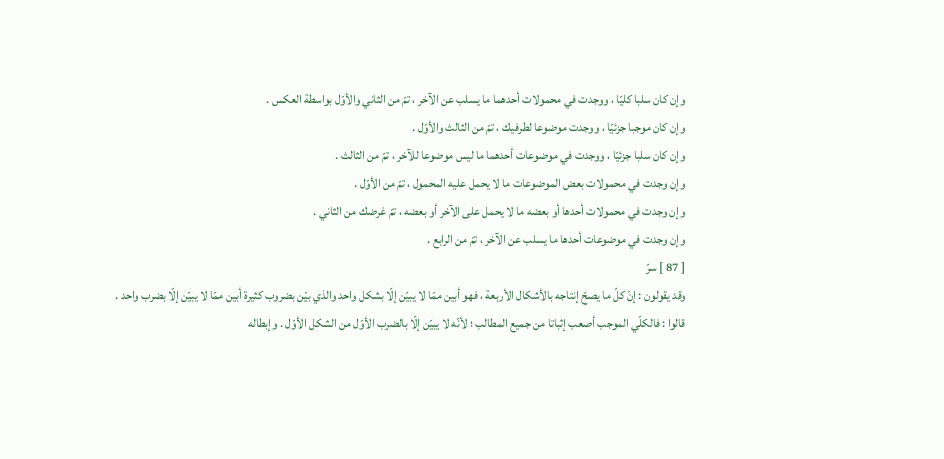وإن كان سلبا كليّا ، ووجدت في محمولات أحدهما ما يسلب عن الآخر ، تمّ من الثاني والأوّل بواسطة العكس .
وإن كان موجبا جزئيّا ، ووجدت موضوعا لطرفيك ، تمّ من الثالث والأوّل .
وإن كان سلبا جزئيّا ، ووجدت في موضوعات أحدهما ما ليس موضوعا للآخر ، تمّ من الثالث .
وإن وجدت في محمولات بعض الموضوعات ما لا يحمل عليه المحمول ، تمّ من الأوّل .
وإن وجدت في محمولات أحدها أو بعضه ما لا يحمل على الآخر أو بعضه ، تمّ غرضك من الثاني .
وإن وجدت في موضوعات أحدها ما يسلب عن الآخر ، تمّ من الرابع .
[ 87 ] سرّ
وقد يقولون : إنّ كلّ ما يصحّ إنتاجه بالأشكال الأربعة ، فهو أبين ممّا لا يبيّن إلّا بشكل واحد والذي بيّن بضروب كثيرة أبين ممّا لا يبيّن إلّا بضرب واحد .
قالوا : فالكلّي الموجب أصعب إثباتا من جميع المطالب ؛ لأنّه لا يبيّن إلّا بالضرب الأوّل من الشكل الأوّل . وإبطاله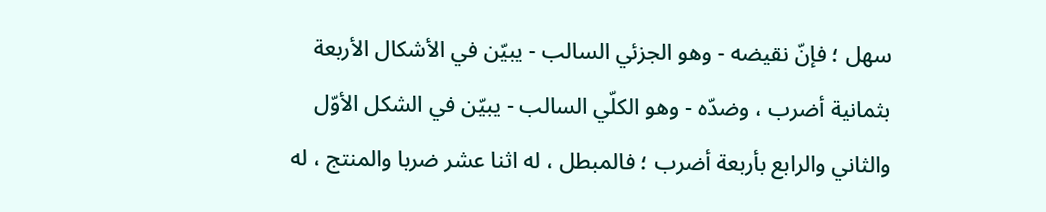سهل ؛ فإنّ نقيضه - وهو الجزئي السالب - يبيّن في الأشكال الأربعة بثمانية أضرب ، وضدّه - وهو الكلّي السالب - يبيّن في الشكل الأوّل والثاني والرابع بأربعة أضرب ؛ فالمبطل ، له اثنا عشر ضربا والمنتج ، له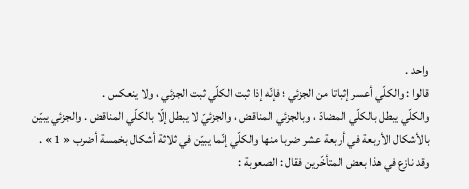واحد .
قالوا : والكلّي أعسر إثباتا من الجزئي ؛ فإنّه إذا ثبت الكلّي ثبت الجزئي ، ولا ينعكس .
والكلّي يبطل بالكلّي المضادّ ، وبالجزئي المناقض ، والجزئيّ لا يبطل إلّا بالكلّي المناقض . والجزئي يبيّن بالأشكال الأربعة في أربعة عشر ضربا منها والكلّي إنّما يبيّن في ثلاثة أشكال بخمسة أضرب « 1 » .
وقد نازع في هذا بعض المتأخّرين فقال : الصعوبة :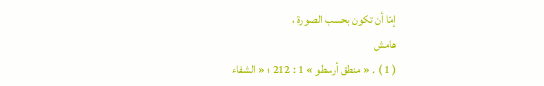إمّا أن تكون بحسب الصورة ،
هامش
( 1 ) . « منطق أرسطو » 1 : 212 ؛ « الشفاء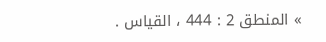» المنطق 2 : 444 ، القياس .